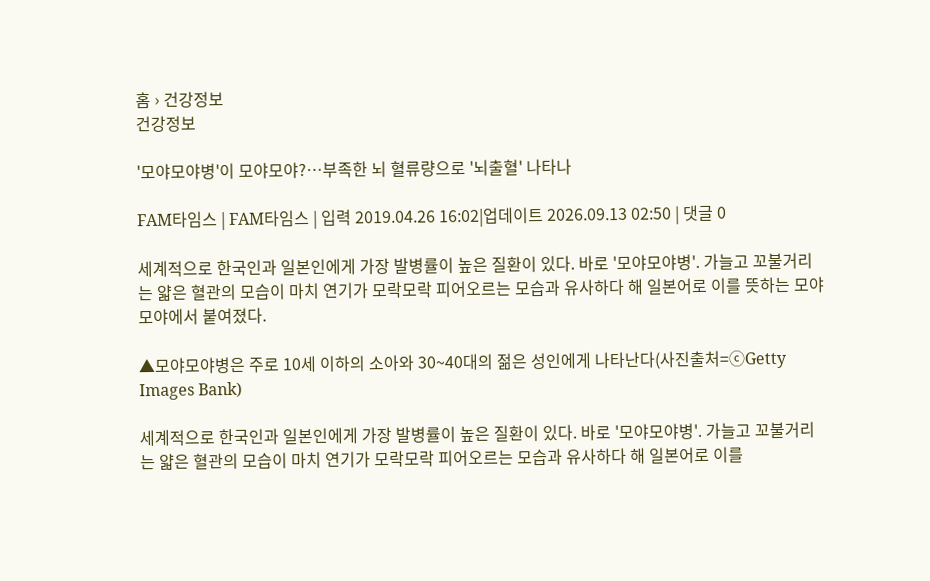홈 › 건강정보
건강정보

'모야모야병'이 모야모야?…부족한 뇌 혈류량으로 '뇌출혈' 나타나

FAM타임스 | FAM타임스 | 입력 2019.04.26 16:02|업데이트 2026.09.13 02:50 | 댓글 0

세계적으로 한국인과 일본인에게 가장 발병률이 높은 질환이 있다. 바로 '모야모야병'. 가늘고 꼬불거리는 얇은 혈관의 모습이 마치 연기가 모락모락 피어오르는 모습과 유사하다 해 일본어로 이를 뜻하는 모야모야에서 붙여졌다.

▲모야모야병은 주로 10세 이하의 소아와 30~40대의 젊은 성인에게 나타난다(사진출처=ⓒGetty Images Bank)

세계적으로 한국인과 일본인에게 가장 발병률이 높은 질환이 있다. 바로 '모야모야병'. 가늘고 꼬불거리는 얇은 혈관의 모습이 마치 연기가 모락모락 피어오르는 모습과 유사하다 해 일본어로 이를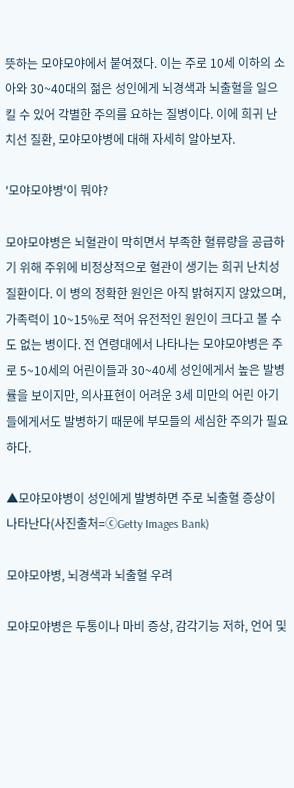뜻하는 모야모야에서 붙여졌다. 이는 주로 10세 이하의 소아와 30~40대의 젊은 성인에게 뇌경색과 뇌출혈을 일으킬 수 있어 각별한 주의를 요하는 질병이다. 이에 희귀 난치선 질환, 모야모야병에 대해 자세히 알아보자.

'모야모야병'이 뭐야?

모야모야병은 뇌혈관이 막히면서 부족한 혈류량을 공급하기 위해 주위에 비정상적으로 혈관이 생기는 희귀 난치성 질환이다. 이 병의 정확한 원인은 아직 밝혀지지 않았으며, 가족력이 10~15%로 적어 유전적인 원인이 크다고 볼 수도 없는 병이다. 전 연령대에서 나타나는 모야모야병은 주로 5~10세의 어린이들과 30~40세 성인에게서 높은 발병률을 보이지만, 의사표현이 어려운 3세 미만의 어린 아기들에게서도 발병하기 때문에 부모들의 세심한 주의가 필요하다.

▲모야모야병이 성인에게 발병하면 주로 뇌출혈 증상이 나타난다(사진출처=ⓒGetty Images Bank)

모야모야병, 뇌경색과 뇌출혈 우려

모야모야병은 두통이나 마비 증상, 감각기능 저하, 언어 및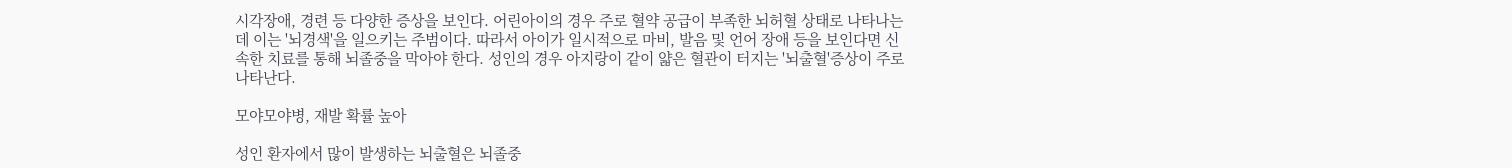시각장애, 경련 등 다양한 증상을 보인다. 어린아이의 경우 주로 혈약 공급이 부족한 뇌허혈 상태로 나타나는데 이는 '뇌경색'을 일으키는 주범이다. 따라서 아이가 일시적으로 마비, 발음 및 언어 장애 등을 보인다면 신속한 치료를 통해 뇌졸중을 막아야 한다. 성인의 경우 아지랑이 같이 얇은 혈관이 터지는 '뇌출혈'증상이 주로 나타난다.

모야모야병, 재발 확률 높아

성인 환자에서 많이 발생하는 뇌출혈은 뇌졸중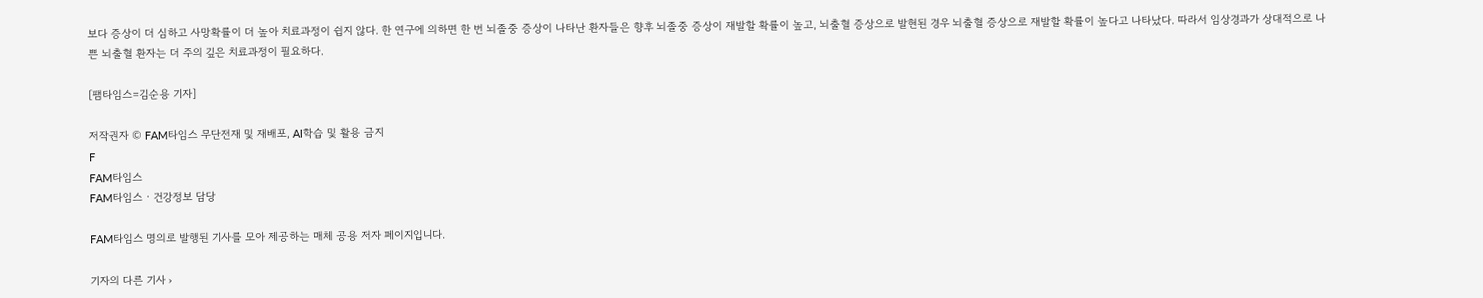보다 증상이 더 심하고 사망확률이 더 높아 치료과정이 쉽지 않다. 한 연구에 의하면 한 번 뇌졸중 증상이 나타난 환자들은 향후 뇌졸중 증상이 재발할 확률이 높고, 뇌출혈 증상으로 발현된 경우 뇌출혈 증상으로 재발할 확률이 높다고 나타났다. 따라서 임상경과가 상대적으로 나쁜 뇌출혈 환자는 더 주의 깊은 치료과정이 필요하다.

[팸타임스=김순용 기자]

저작권자 © FAM타임스 무단전재 및 재배포, AI학습 및 활용 금지
F
FAM타임스
FAM타임스 · 건강정보 담당

FAM타임스 명의로 발행된 기사를 모아 제공하는 매체 공용 저자 페이지입니다.

기자의 다른 기사 ›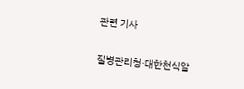관련 기사

질병관리청·대한천식알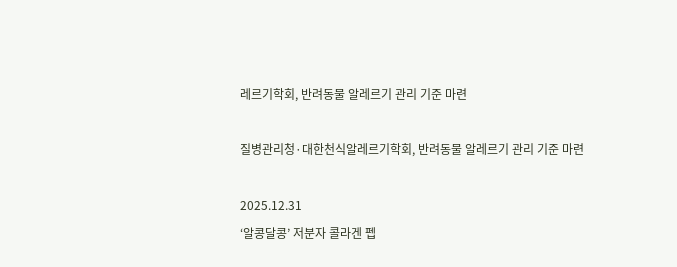레르기학회, 반려동물 알레르기 관리 기준 마련

질병관리청·대한천식알레르기학회, 반려동물 알레르기 관리 기준 마련

2025.12.31
‘알콩달콩’ 저분자 콜라겐 펩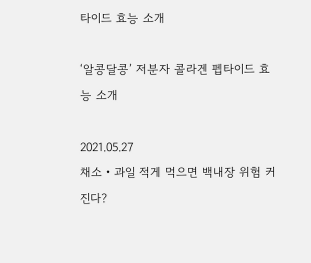타이드 효능 소개

‘알콩달콩’ 저분자 콜라겐 펩타이드 효능 소개

2021.05.27
채소‧과일 적게 먹으면 백내장 위험 커진다?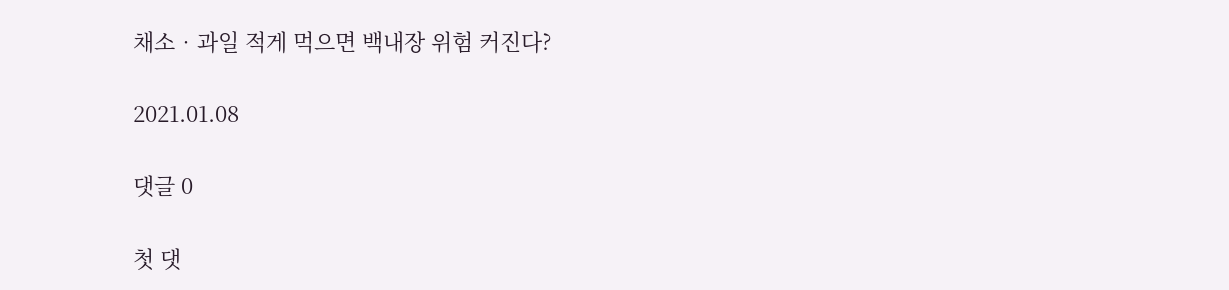채소‧과일 적게 먹으면 백내장 위험 커진다?

2021.01.08

댓글 0

첫 댓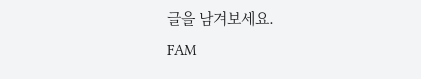글을 남겨보세요.
FAM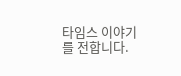타임스 이야기를 전합니다.